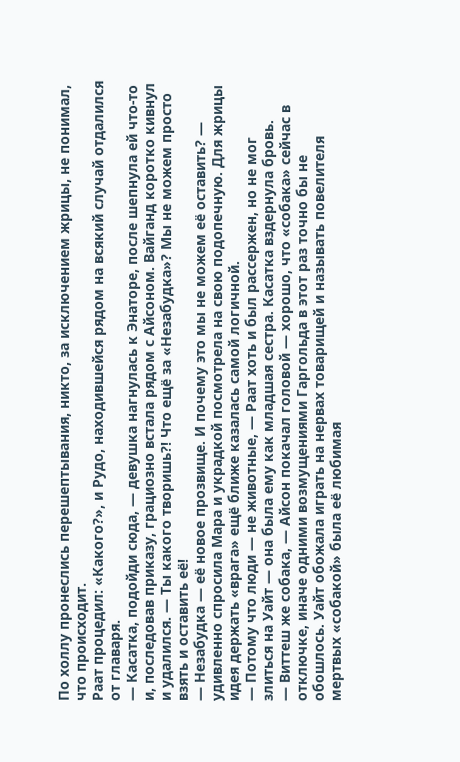По холлу пронеслись перешептывания, никто, за исключением жрицы, не понимал, что происходит.
Раат процедил: «Какого?», и Рудо, находившейся рядом на всякий случай отдалился от главаря.
— Касатка, подойди сюда, — девушка нагнулась к Энаторе, после шепнула ей что-то и, последовав приказу, грациозно встала рядом с Айсоном. Вайганд коротко кивнул и удалился. — Ты какого творишь?! Что ещё за «Незабудка»? Мы не можем просто взять и оставить её!
— Незабудка — её новое прозвище. И почему это мы не можем её оставить? — удивленно спросила Мара и украдкой посмотрела на свою подопечную. Для жрицы идея держать «врага» ещё ближе казалась самой логичной.
— Потому что люди — не животные, — Раат хоть и был рассержен, но не мог злиться на Уайт — она была ему как младшая сестра. Касатка вздернула бровь.
— Виттеш же собака, — Айсон покачал головой — хорошо, что «собака» сейчас в отключке, иначе одними возмущениями Гаргольда в этот раз точно бы не обошлось. Уайт обожала играть на нервах товарищей и называть повелителя мертвых «собакой» была её любимая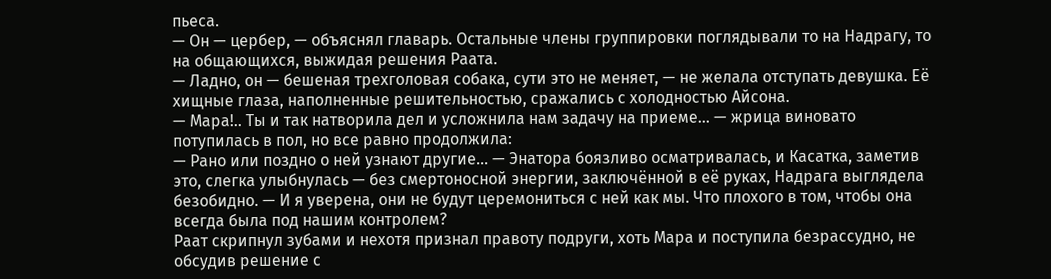пьеса.
— Он — цербер, — объяснял главарь. Остальные члены группировки поглядывали то на Надрагу, то на общающихся, выжидая решения Раата.
— Ладно, он — бешеная трехголовая собака, сути это не меняет, — не желала отступать девушка. Её хищные глаза, наполненные решительностью, сражались с холодностью Айсона.
— Мара!.. Ты и так натворила дел и усложнила нам задачу на приеме... — жрица виновато потупилась в пол, но все равно продолжила:
— Рано или поздно о ней узнают другие... — Энатора боязливо осматривалась, и Касатка, заметив это, слегка улыбнулась — без смертоносной энергии, заключённой в её руках, Надрага выглядела безобидно. — И я уверена, они не будут церемониться с ней как мы. Что плохого в том, чтобы она всегда была под нашим контролем?
Раат скрипнул зубами и нехотя признал правоту подруги, хоть Мара и поступила безрассудно, не обсудив решение с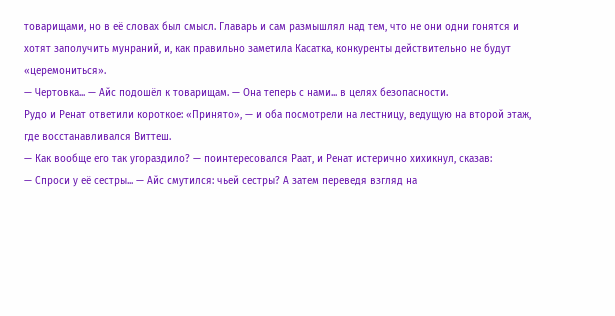товарищами, но в её словах был смысл. Главарь и сам размышлял над тем, что не они одни гонятся и хотят заполучить мунраний, и, как правильно заметила Касатка, конкуренты действительно не будут «церемониться».
— Чертовка... — Айс подошёл к товарищам. — Она теперь с нами... в целях безопасности.
Рудо и Ренат ответили короткое: «Принято», — и оба посмотрели на лестницу, ведущую на второй этаж, где восстанавливался Виттеш.
— Как вообще его так угораздило? — поинтересовался Раат, и Ренат истерично хихикнул, сказав:
— Спроси у её сестры... — Айс смутился: чьей сестры? А затем переведя взгляд на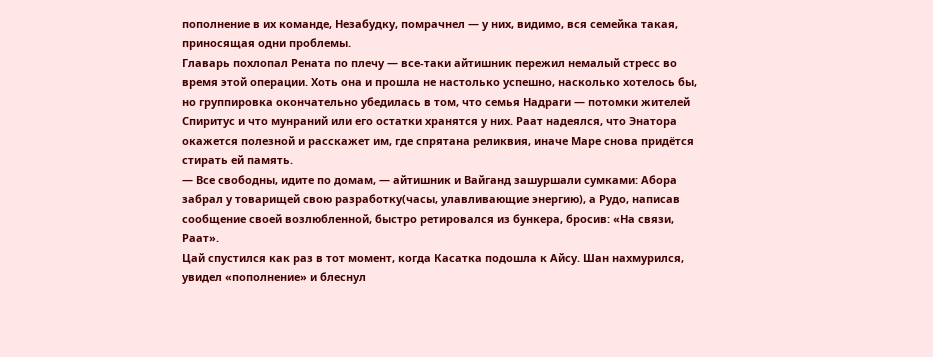пополнение в их команде, Незабудку, помрачнел — у них, видимо, вся семейка такая, приносящая одни проблемы.
Главарь похлопал Рената по плечу — все-таки айтишник пережил немалый стресс во время этой операции. Хоть она и прошла не настолько успешно, насколько хотелось бы, но группировка окончательно убедилась в том, что семья Надраги — потомки жителей Спиритус и что мунраний или его остатки хранятся у них. Раат надеялся, что Энатора окажется полезной и расскажет им, где спрятана реликвия, иначе Маре снова придётся стирать ей память.
— Все свободны, идите по домам, — айтишник и Вайганд зашуршали сумками: Абора забрал у товарищей свою разработку(часы, улавливающие энергию), а Рудо, написав сообщение своей возлюбленной, быстро ретировался из бункера, бросив: «На связи, Раат».
Цай спустился как раз в тот момент, когда Касатка подошла к Айсу. Шан нахмурился, увидел «пополнение» и блеснул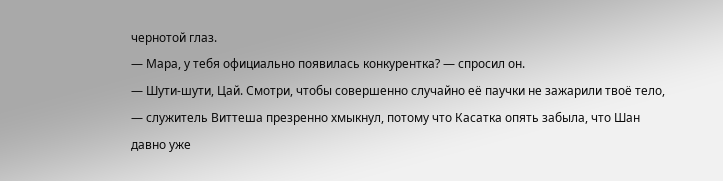чернотой глаз.
— Мара, у тебя официально появилась конкурентка? — спросил он.
— Шути-шути, Цай. Смотри, чтобы совершенно случайно её паучки не зажарили твоё тело, — служитель Виттеша презренно хмыкнул, потому что Касатка опять забыла, что Шан давно уже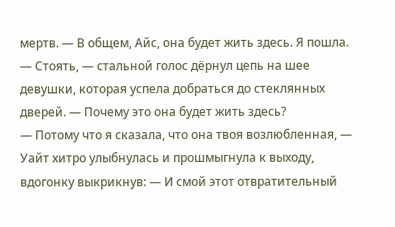мертв. — В общем, Айс, она будет жить здесь. Я пошла.
— Стоять, — стальной голос дёрнул цепь на шее девушки, которая успела добраться до стеклянных дверей. — Почему это она будет жить здесь?
— Потому что я сказала, что она твоя возлюбленная, — Уайт хитро улыбнулась и прошмыгнула к выходу, вдогонку выкрикнув: — И смой этот отвратительный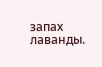запах лаванды.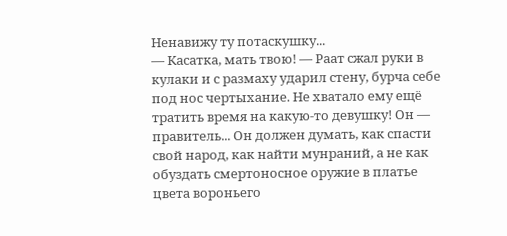Ненавижу ту потаскушку...
— Касатка, мать твою! — Раат сжал руки в кулаки и с размаху ударил стену, бурча себе под нос чертыхание. Не хватало ему ещё тратить время на какую-то девушку! Он — правитель... Он должен думать, как спасти свой народ, как найти мунраний, а не как обуздать смертоносное оружие в платье цвета вороньего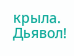крыла. Дьявол!